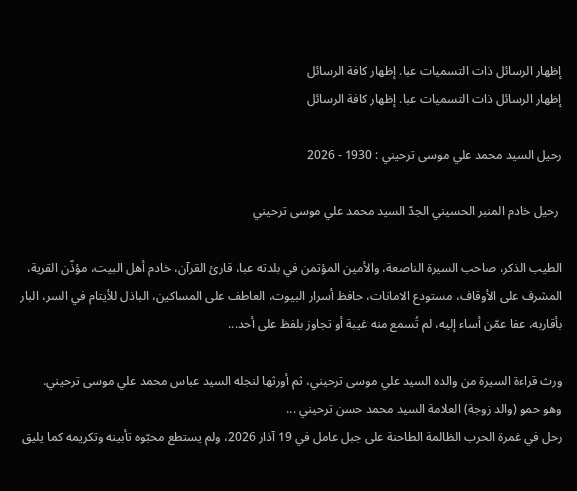إظهار الرسائل ذات التسميات عبا. إظهار كافة الرسائل
إظهار الرسائل ذات التسميات عبا. إظهار كافة الرسائل

رحيل السيد محمد علي موسى ترحيني : 1930 - 2026

 رحيل خادم المنبر الحسيني الجدّ السيد محمد علي موسى ترحيني

الطيب الذكر، صاحب السيرة الناصعة، والأمين المؤتمن في بلدته عبا، قارئ القرآن، خادم أهل البيت، مؤذّن القرية، المشرف على الأوقاف، مستودع الامانات، حافظ أسرار البيوت، العاطف على المساكين، الباذل للأيتام في السر، البار بأقاربه، عفا عمّن أساء إليه، لم تُسمع منه غيبة أو تجاوز بلفظ على أحد...

ورث قراءة السيرة من والده السيد علي موسى ترحيني، ثم أورثها لنجله السيد عباس محمد علي موسى ترحيني.
وهو حمو (والد زوجة) العلامة السيد محمد حسن ترحيني ...
رحل في غمرة الحرب الظالمة الطاحنة على جبل عامل في 19 آذار 2026، ولم يستطع محبّوه تأبينه وتكريمه كما يليق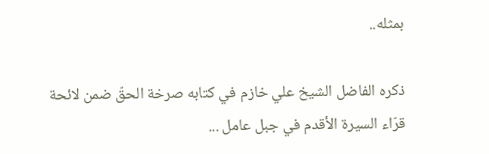بمثله..

ذكره الفاضل الشيخ علي خازم في كتابه صرخة الحقّ ضمن لائحة قرّاء السيرة الأقدم في جبل عامل ...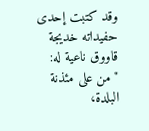وقد كتبت إحدى حفيداته خديجة قاووق ناعية له:
"من على مئذنة البلدة،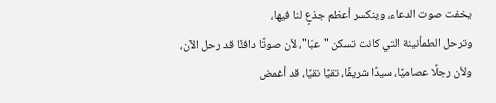يخفت صوت الدعاء، وينكسر أعظم جذعٍ لنا فيها،
وترحل الطمأنينة التي كانت تسكن "عبّا"، لأن صوتًا دافئًا قد رحل الآن،
ولأن رجلًا عصاميًا، سيدًا شريفًا، تقيًا نقيًا، قد أغمض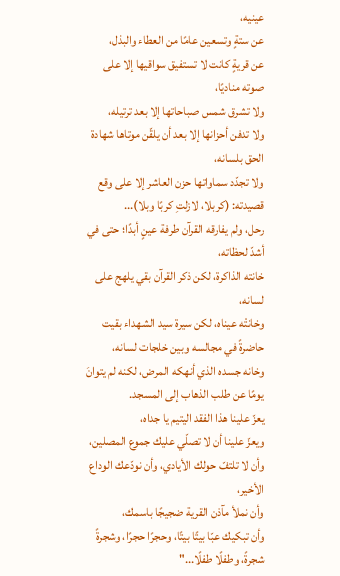عينيه،
عن ستةٍ وتسعين عامًا من العطاء والبذل،
عن قريةٍ كانت لا تستفيق سواقيها إلا على صوته مناديًا،
ولا تشرق شمس صباحاتها إلا بعد ترتيله،
ولا تدفن أحزانها إلا بعد أن يلقّن موتاها شهادة الحق بلسانه،
ولا تجدّد سماواتها حزن العاشر إلا على وقع قصيدته: (كربلا، لازلتِ كربًا وبلا)...
رحل، ولم يفارقه القرآن طرفة عينٍ أبدًا؛ حتى في أشدّ لحظاته،
خانته الذاكرة، لكن ذكر القرآن بقي يلهج على لسانه،
وخانتْه عيناه، لكن سيرة سيد الشهداء بقيت حاضرةً في مجالسه وبين خلجات لسانه،
وخانه جسده الذي أنهكه المرض، لكنه لم يتوانَ يومًا عن طلب الذهاب إلى المسجد.
يعزّ علينا هذا الفقد اليتيم يا جداه،
ويعزّ علينا أن لا تصلّي عليك جموع المصلين،
وأن لا تلتفّ حولك الأيادي، وأن نودّعك الوداع الأخير،
وأن نملأ مآذن القرية ضجيجًا باسمك،
وأن تبكيك عبّا بيتًا بيتًا، وحجرًا حجرًا، وشجرةً شجرةً، وطفلًا طفلًا..."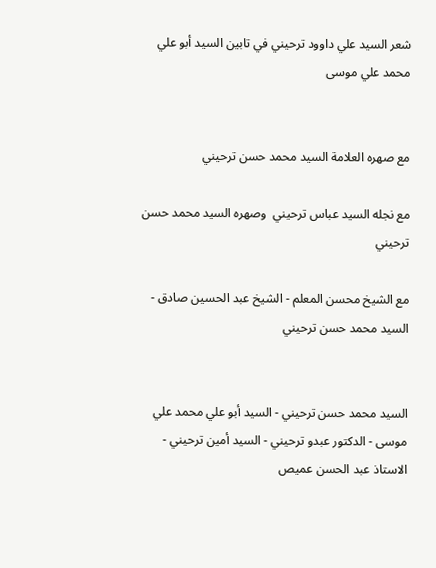شعر السيد علي داوود ترحيني في تابين السيد أبو علي محمد علي موسى


مع صهره العلامة السيد محمد حسن ترحيني

مع نجله السيد عباس ترحيني  وصهره السيد محمد حسن ترحيني

مع الشيخ محسن المعلم - الشيخ عبد الحسين صادق - السيد محمد حسن ترحيني


السيد محمد حسن ترحيني - السيد أبو علي محمد علي موسى - الدكتور عبدو ترحيني - السيد أمين ترحيني - الاستاذ عبد الحسن عميص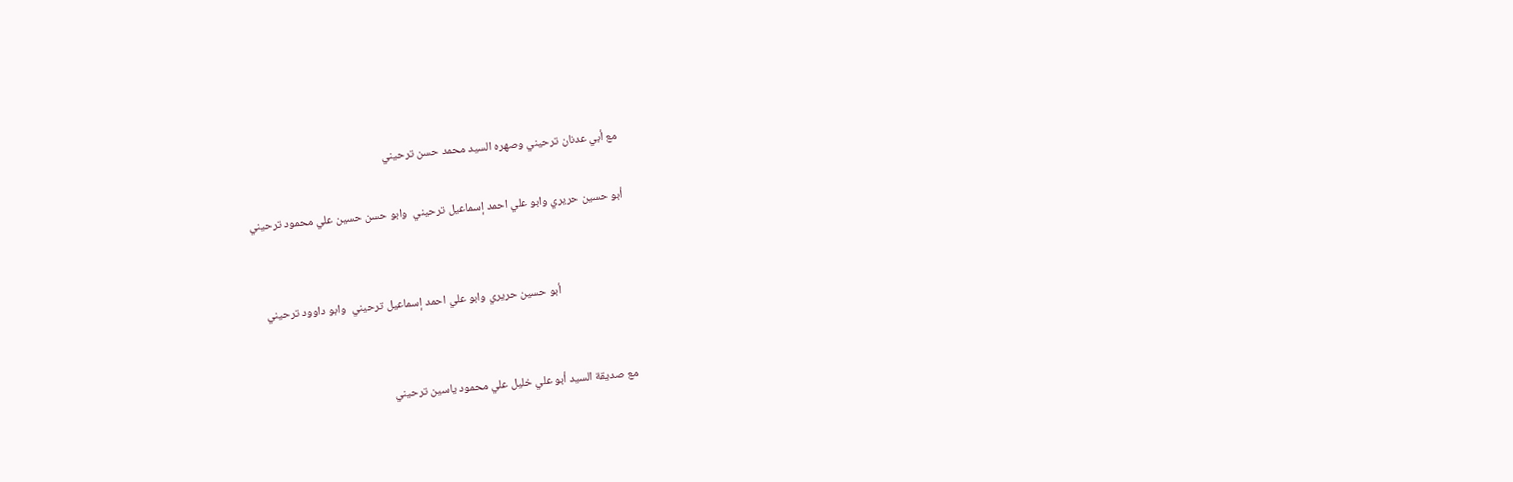مع أبي عدنان ترحيني وصهره السيد محمد حسن ترحيني

أبو حسين حريري وابو علي احمد إسماعيل ترحيني  وابو حسن حسين علي محمود ترحيني


                          أبو حسين حريري وابو علي احمد إسماعيل ترحيني  وابو داوود ترحيني


مع صديقة السيد أبو علي خليل علي محمود ياسين ترحيني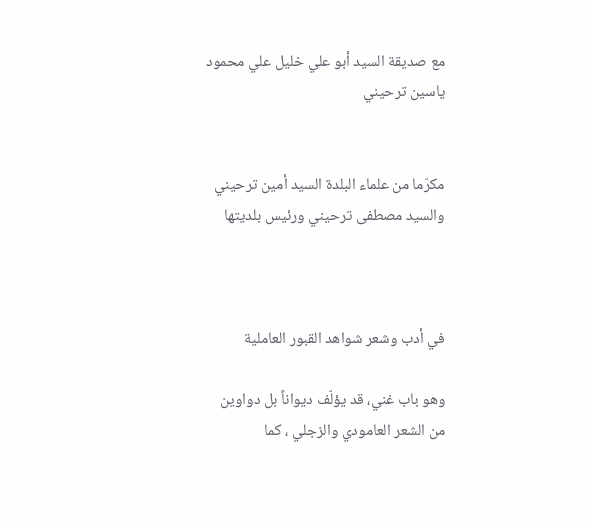مع صديقة السيد أبو علي خليل علي محمود ياسين ترحيني


مكرّما من علماء البلدة السيد أمين ترحيني والسيد مصطفى ترحيني ورئيس بلديتها



في أدب وشعر شواهد القبور العاملية

وهو باب غني، قد يؤلّف ديواناً بل دواوين من الشعر العامودي والزجلي ، كما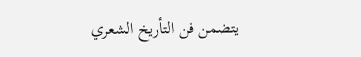يتضمن فن التأريخ الشعري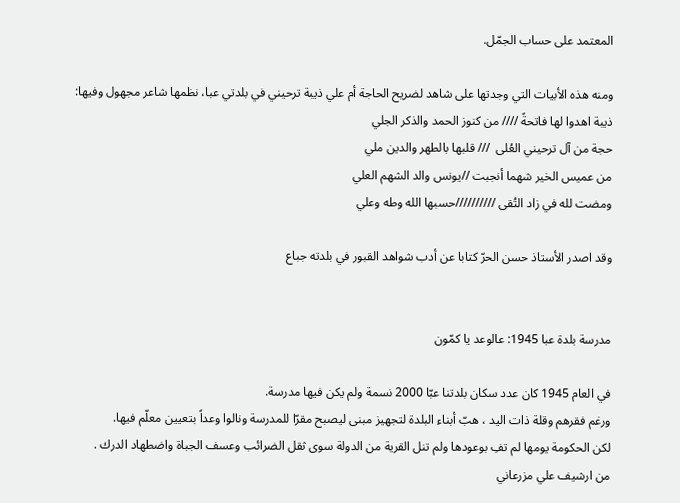المعتمد على حساب الجمّل.

ومنه هذه الأبيات التي وجدتها على شاهد لضريح الحاجة أم علي ذيبة ترحيني في بلدتي عبا، نظمها شاعر مجهول وفيها:
ذيبة اهدوا لها فاتحةً //// من كنوز الحمد والذكر الجلي
حجة من آل ترحيني العُلى  /// قلبها بالطهر والدين ملي
من عميس الخير شهما أنجبت //يونس والد الشهم العلي
ومضت لله في زاد التُقى //////////حسبها الله وطه وعلي

وقد اصدر الأستاذ حسن الحرّ كتابا عن أدب شواهد القبور في بلدته جباع


مدرسة بلدة عبا 1945: عالوعد يا كمّون

في العام 1945 كان عدد سكان بلدتنا عبّا 2000 نسمة ولم يكن فيها مدرسة.
ورغم فقرهم وقلة ذات اليد ، هبّ أبناء البلدة لتجهيز مبنى ليصبح مقرّا للمدرسة ونالوا وعداً بتعيين معلّم فيها.
لكن الحكومة يومها لم تفِ بوعودها ولم تنل القرية من الدولة سوى ثقل الضرائب وعسف الجباة واضطهاد الدرك .
من ارشيف علي مزرعاني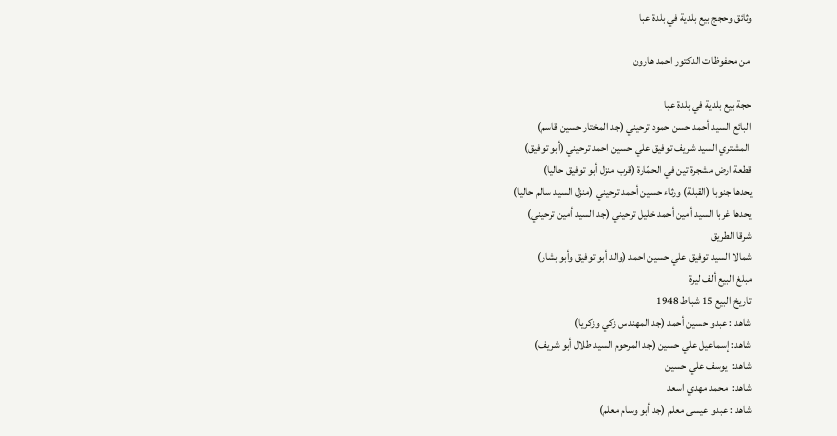وثائق وحجج بيع بلدية في بلدة عبا

 من محفوظات الدكتور احمد هارون

حجة بيع بلدية في بلدة عبا
البائع السيد أحمد حسن حمود ترحيني (جد المختار حسين قاسم)
 المشتري السيد شريف توفيق علي حسين احمد ترحيني (أبو توفيق)
قطعة ارض مشجرة تين في الحمّارة (قرب منزل أبو توفيق حاليا)
يحدها جنوبا (القبلة) ورثاء حسين أحمد ترحيني (منزل السيد سالم حاليا)
يحدها غربا السيد أمين أحمد خليل ترحيني (جد السيد أمين ترحيني)
شرقا الطريق
شمالا السيد توفيق علي حسين احمد (والد أبو توفيق وأبو بشار)
مبلغ البيع ألف ليرة
تاريخ البيع 15 شباط 1948
شاهد : عبدو حسين أحمد (جد المهندس زكي وزكريا)
شاهد: إسماعيل علي حسين (جد المرحوم السيد طلال أبو شريف)
شاهد:  يوسف علي حسين
شاهد:  محمد مهدي اسعد
شاهد : عبدو عيسى معلم (جد أبو وسام معلم)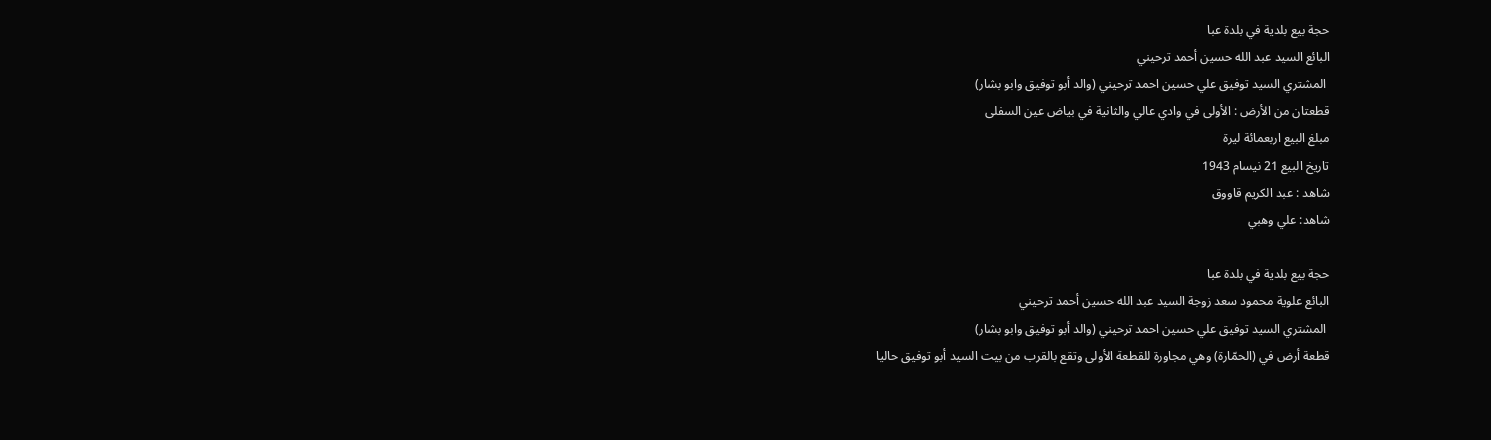حجة بيع بلدية في بلدة عبا
البائع السيد عبد الله حسين أحمد ترحيني
 المشتري السيد توفيق علي حسين احمد ترحيني (والد أبو توفيق وابو بشار)
قطعتان من الأرض : الأولى في وادي عالي والثانية في بياض عين السفلى
مبلغ البيع اربعمائة ليرة
تاريخ البيع 21 نيسام 1943
شاهد : عبد الكريم قاووق
شاهد: علي وهبي

حجة بيع بلدية في بلدة عبا
البائع علوية محمود سعد زوجة السيد عبد الله حسين أحمد ترحيني
 المشتري السيد توفيق علي حسين احمد ترحيني (والد أبو توفيق وابو بشار)
قطعة أرض في (الحمّارة) وهي مجاورة للقطعة الأولى وتقع بالقرب من بيت السيد أبو توفيق حاليا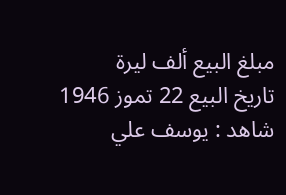مبلغ البيع ألف ليرة
تاريخ البيع 22 تموز 1946
شاهد : يوسف علي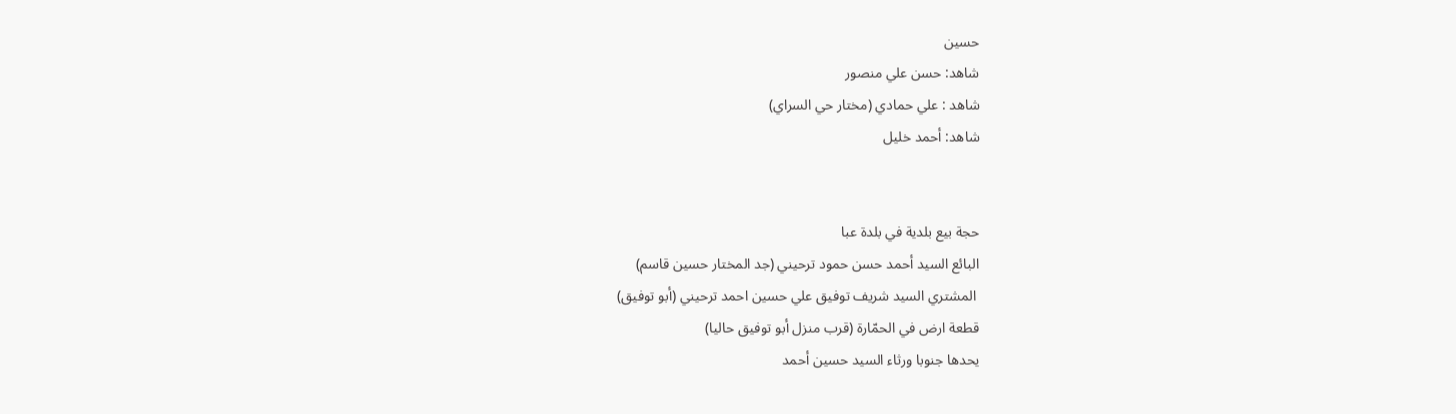حسين
شاهد: حسن علي منصور
شاهد : علي حمادي (مختار حي السراي)
شاهد: أحمد خليل


حجة بيع بلدية في بلدة عبا
البائع السيد أحمد حسن حمود ترحيني (جد المختار حسين قاسم)
 المشتري السيد شريف توفيق علي حسين احمد ترحيني (أبو توفيق)
قطعة ارض في الحمّارة (قرب منزل أبو توفيق حاليا)
يحدها جنوبا ورثاء السيد حسين أحمد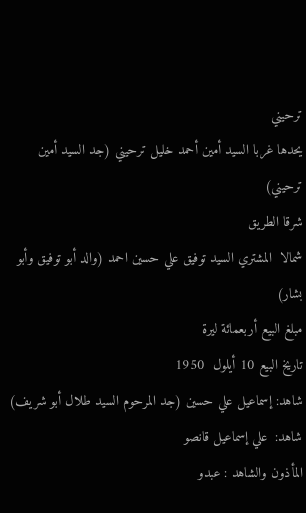ترحيني
يحدها غربا السيد أمين أحمد خليل ترحيني (جد السيد أمين ترحيني)
شرقا الطريق
شمالا  المشتري السيد توفيق علي حسين احمد (والد أبو توفيق وأبو بشار)
مبلغ البيع أربعمائة ليرة
تاريخ البيع 10 أيلول  1950
شاهد: إسماعيل علي حسين (جد المرحوم السيد طلال أبو شريف)
شاهد:  علي إسماعيل قانصو
المأذون والشاهد : عبدو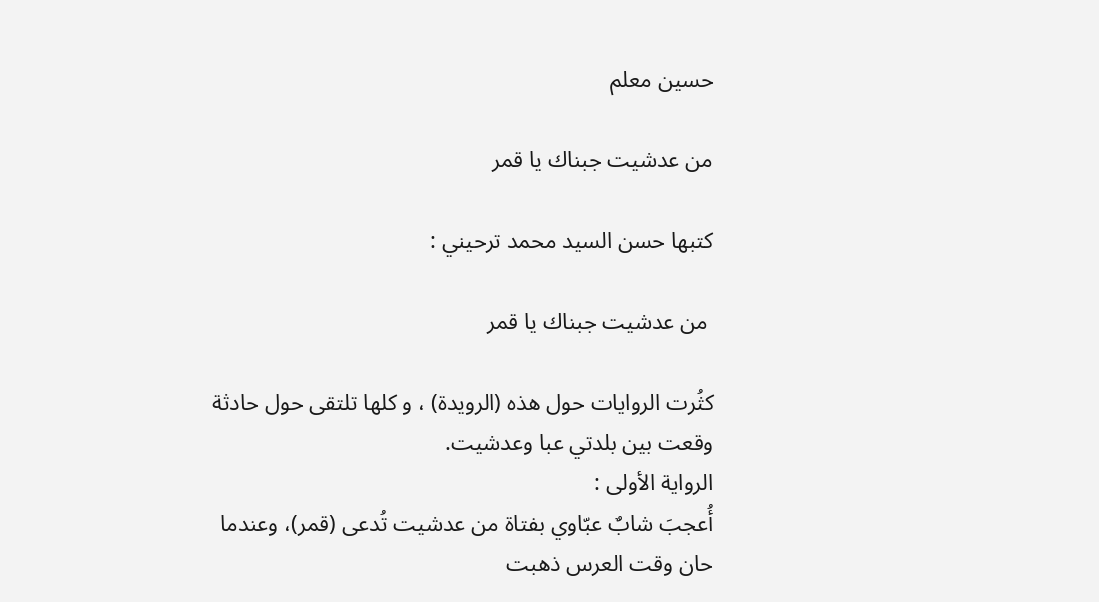حسين معلم

من عدشيت جبناك يا قمر

كتبها حسن السيد محمد ترحيني :

 من عدشيت جبناك يا قمر

كثُرت الروايات حول هذه (الرويدة) ، و كلها تلتقى حول حادثة وقعت بين بلدتي عبا وعدشيت.
الرواية الأولى :
أُعجبَ شابٌ عبّاوي بفتاة من عدشيت تُدعى (قمر)، وعندما حان وقت العرس ذهبت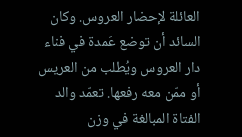العائلة لإحضار العروس. وكان السائد أن توضع عَمدة في فناء دار العروس ويُطلب من العريس أو ممّن معه رفعها. تعمّد والد الفتاة المبالغة في وزن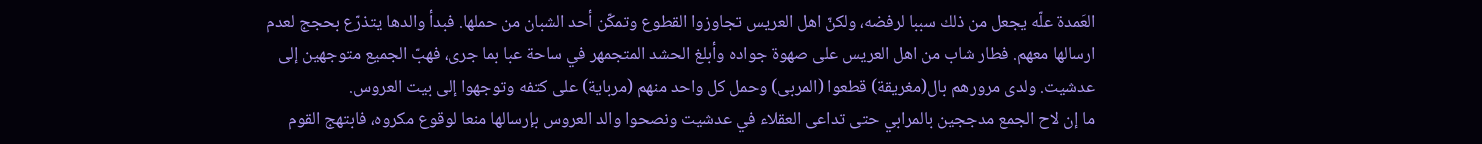العَمدة علّه يجعل من ذلك سببا لرفضه، ولكنّ اهل العريس تجاوزوا القطوع وتمكّن أحد الشبان من حملها. فبدأ والدها يتذرّع بحجج لعدم ارسالها معهم. فطار شاب من اهل العريس على صهوة جواده وأبلغ الحشد المتجمهر في ساحة عبا بما جرى، فهبّ الجميع متوجهين إلى عدشيت. ولدى مرورهم بال(مغريقة) قطعوا (المربى) وحمل كل واحد منهم (مرباية) على كتفه وتوجهوا إلى بيت العروس.
ما إن لاح الجمع مدججين بالمرابي حتى تداعى العقلاء في عدشيت ونصحوا والد العروس بإرسالها منعا لوقوع مكروه، فابتهج القوم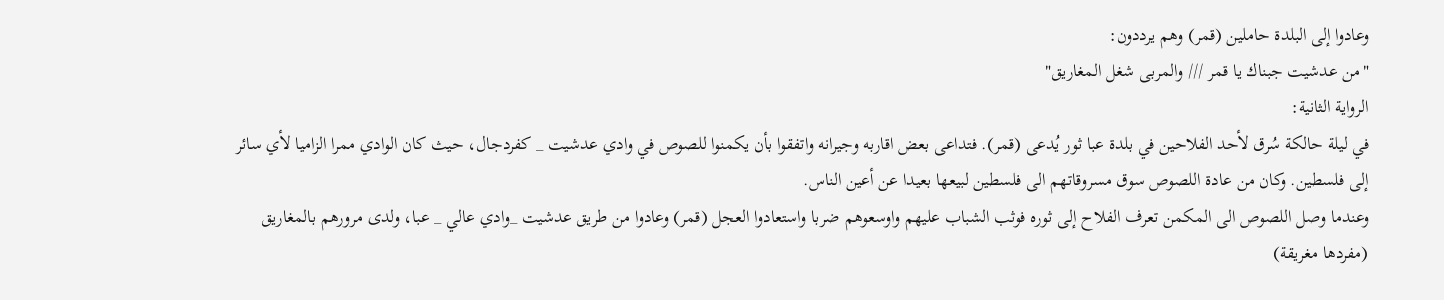وعادوا إلى البلدة حاملين (قمر) وهم يرددون:
"من عدشيت جبناك يا قمر /// والمربى شغل المغاريق"
الرواية الثانية:
في ليلة حالكة سُرق لأحد الفلاحين في بلدة عبا ثور يُدعى (قمر). فتداعى بعض اقاربه وجيرانه واتفقوا بأن يكمنوا للصوص في وادي عدشيت _ كفردجال، حيث كان الوادي ممرا الزاميا لأي سائر إلى فلسطين. وكان من عادة اللصوص سوق مسروقاتهم الى فلسطين لبيعها بعيدا عن أعين الناس.
وعندما وصل اللصوص الى المكمن تعرف الفلاح إلى ثوره فوثب الشباب عليهم واوسعوهم ضربا واستعادوا العجل (قمر) وعادوا من طريق عدشيت _وادي عالي _ عبا، ولدى مرورهم بالمغاريق (مفردها مغريقة)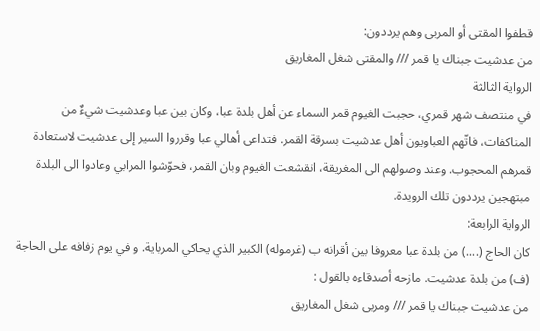قطفوا المقتى أو المربى وهم يرددون:
من عدشيت جبناك يا قمر /// والمقتى شغل المغاريق
الرواية الثالثة
في منتصف شهر قمري، حجبت الغيوم قمر السماء عن أهل بلدة عبا، وكان بين عبا وعدشيت شيءٌ من المناكفات، فاتّهم العباويون أهل عدشيت بسرقة القمر. فتداعى أهالي عبا وقرروا السير إلى عدشيت لاستعادة قمرهم المحجوب. وعند وصولهم الى المغريقة، انقشعت الغيوم وبان القمر، فحوّشوا المرابي وعادوا الى البلدة مبتهجين يرددون تلك الرويدة.
الرواية الرابعة:
كان الحاج (....) من بلدة عبا معروفا بين أقرانه ب (غرموله) الكبير الذي يحاكي المرباية. و في يوم زفافه على الحاجة (ف) من بلدة عدشيت. مازحه أصدقاءه بالقول :
من عدشيت جبناك يا قمر /// ومربى شغل المغاريق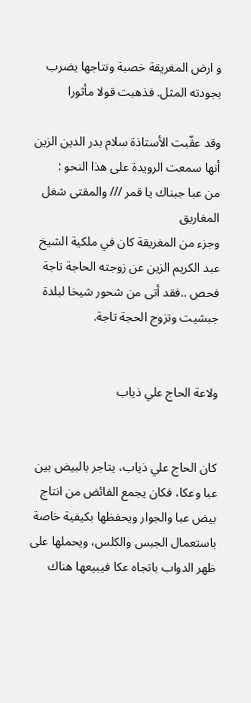و ارض المغريقة خصبة ونتاجها يضرب بجودته المثل. فذهبت قولا مأثورا

وقد عقّبت الأستاذة سلام بدر الدين الزين أنها سمعت الرويدة على هذا النحو :
من عبا جبناك يا قمر /// والمقتى شغل المغاريق
وجزء من المغريقة كان في ملكية الشيخ عبد الكريم الزين عن زوجته الحاجة تاجة فحص ..فقد أتى من شحور شيخا لبلدة جبشيت وتزوج الحجة تاجة.


ولاعة الحاج علي ذياب


كان الحاج علي ذياب، يتاجر بالبيض بين عبا وعكا، فكان يجمع الفائض من انتاج بيض عبا والجوار ويحفظها بكيفية خاصة باستعمال الجبس والكلس، ويحملها على ظهر الدواب باتجاه عكا فيبيعها هناك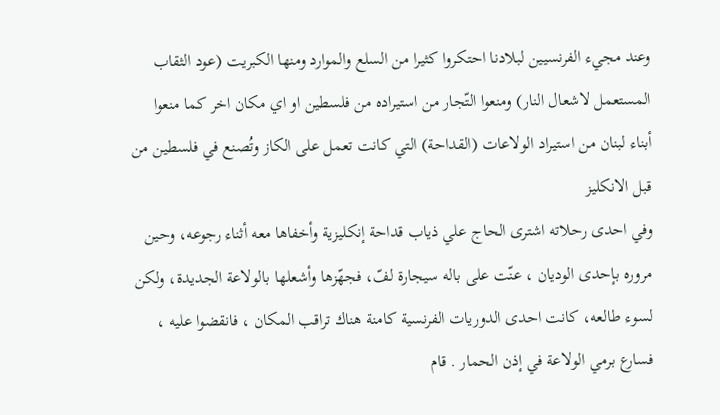وعند مجيء الفرنسيين لبلادنا احتكروا كثيرا من السلع والموارد ومنها الكبريت (عود الثقاب المستعمل لاشعال النار) ومنعوا التّجار من استيراده من فلسطين او اي مكان اخر كما منعوا أبناء لبنان من استيراد الولاعات (القداحة) التي كانت تعمل على الكاز وتُصنع في فلسطين من قبل الانكليز
وفي احدى رحلاته اشترى الحاج علي ذياب قداحة إنكليزية وأخفاها معه أثناء رجوعه، وحين مروره بإحدى الوديان ، عنّت على باله سيجارة لفّ، فجهّزها وأشعلها بالولاعة الجديدة، ولكن لسوء طالعه، كانت احدى الدوريات الفرنسية كامنة هناك تراقب المكان ، فانقضوا عليه ، فسارع برمي الولاعة في إذن الحمار . قام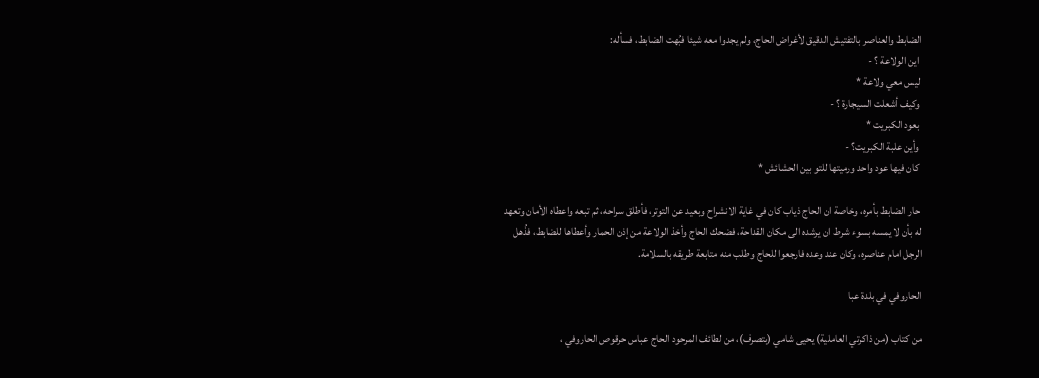الضابط والعناصر بالتفتيش الدقيق لأغراض الحاج، ولم يجدوا معه شيئا فبُهت الضابط، فسأله:
 اين الولاعة ؟ -
 ليس معي ولاعة *
 وكيف أشعلت السيجارة ؟ -
 بعود الكبريت *
 وأين علبة الكبريت؟ -
 كان فيها عود واحد ورميتها للتو بين الحشائش *

 حار الضابط بأمره، وخاصة ان الحاج ذياب كان في غاية الانشراح وبعيد عن التوتر، فأطلق سراحه، ثم تبعه واعطاه الأمان وتعهد له بأن لا يمسه بسوء شرط ان يرشده الى مكان القداحة، فضحك الحاج وأخذ الولاعة من إذن الحمار وأعطاها للضابط، فذُهل الرجل امام عناصره، وكان عند وعده فارجعوا للحاج وطلب منه متابعة طريقه بالسلامة.

الحاروفي في بلدة عبا

من كتاب (من ذاكرتي العاملية) يحيى شامي (بتصرف)، من لطائف المرحود الحاج عباس حرقوص الحاروفي ،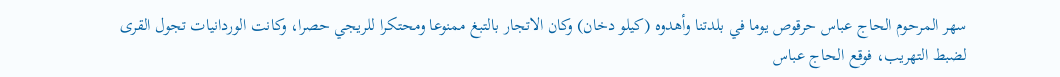سهر المرحوم الحاج عباس حرقوص يوما في بلدتنا وأهدوه (كيلو دخان) وكان الاتجار بالتبغ ممنوعا ومحتكرا للريجي حصرا، وكانت الوردانيات تجول القرى لضبط التهريب، فوقع الحاج عباس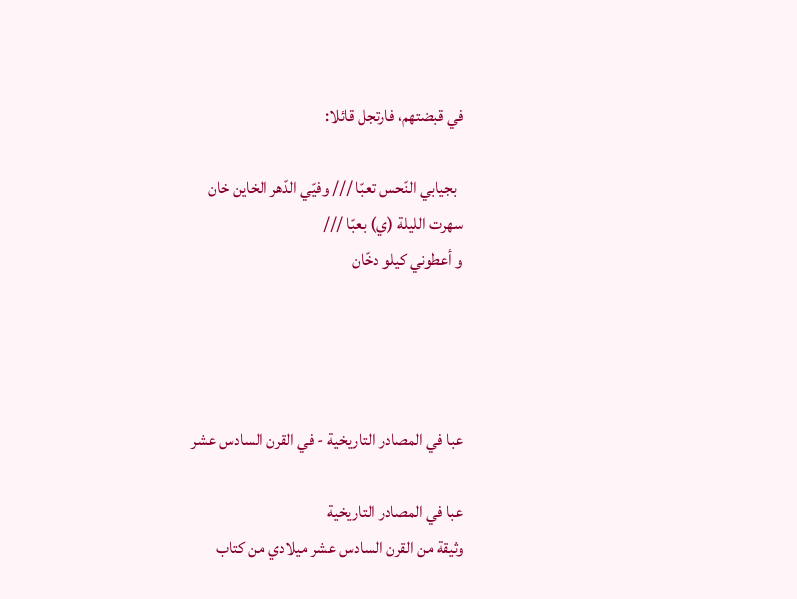في قبضتهم، فارتجل قائلا:

  بجيابي النّحس تعبّا /// وفيّي الدّهر الخاين خان
سهرت الليلة (ي) بعبّا ///
و أعطوني كيلو دخّان




عبا في المصادر التاريخية - في القرن السادس عشر

عبا في المصادر التاريخية
وثيقة من القرن السادس عشر ميلادي من كتاب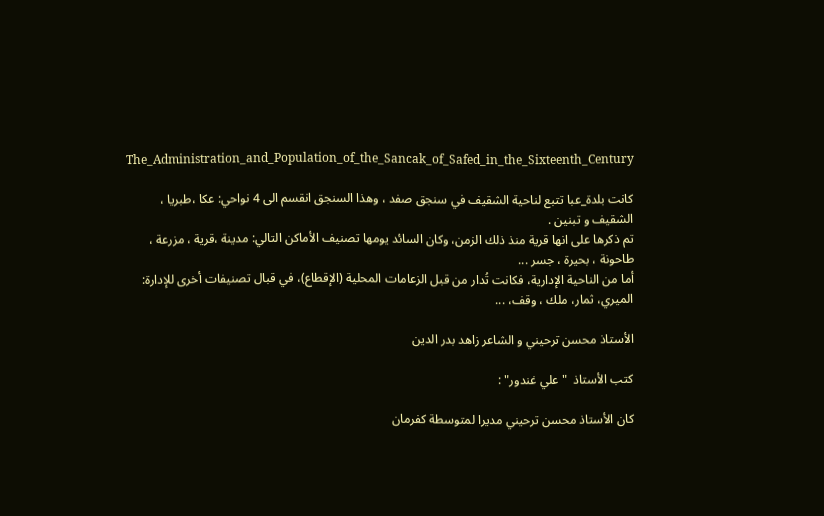The_Administration_and_Population_of_the_Sancak_of_Safed_in_the_Sixteenth_Century

كانت بلدة_عبا تتبع لناحية الشقيف في سنجق صفد ، وهذا السنجق انقسم الى 4 نواحي: عكا ،طبريا ، الشقيف و تبنين .
تم ذكرها على انها قرية منذ ذلك الزمن، وكان السائد يومها تصنيف الأماكن التالي: مدينة ،قرية ، مزرعة ، طاحونة ، بحيرة ، جسر ...
أما من الناحية الإدارية، فكانت تُدار من قبل الزعامات المحلية (الإقطاع)، في قبال تصنيفات أخرى للإدارة: الميري، ثمار، ملك ، وقف، ...

الأستاذ محسن ترحيني و الشاعر زاهد بدر الدين

كتب الأستاذ  "علي غندور" :

كان الأستاذ محسن ترحيني مديرا لمتوسطة كفرمان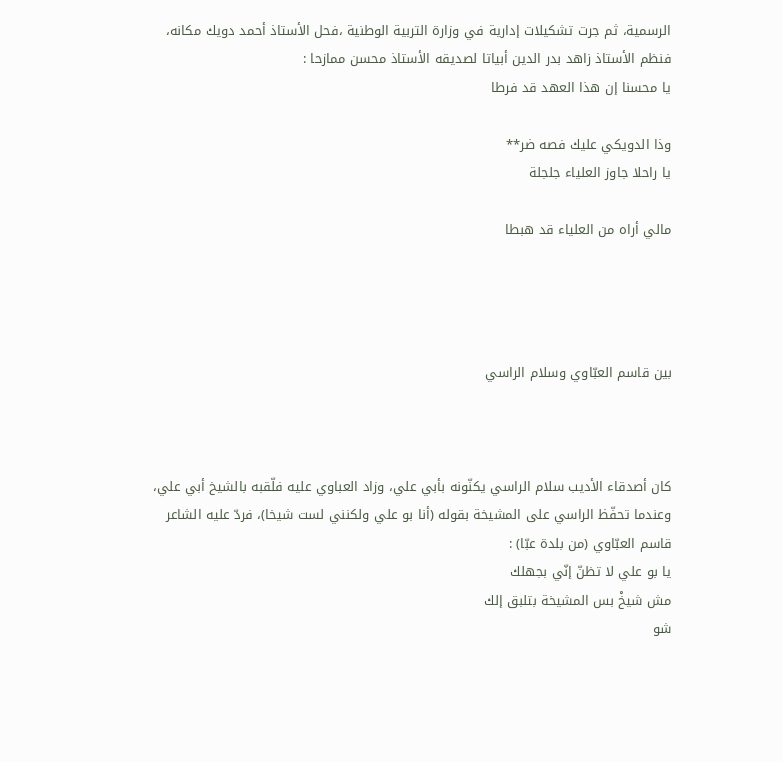الرسمية، ثم جرت تشكيلات إدارية في وزارة التربية الوطنية ،فحل الأستاذ أحمد دويك مكانه، فنظم الأستاذ زاهد بدر الدين أبياتا لصديقه الأستاذ محسن ممازحا :
يا محسنا إن هذا العهد قد فرطا

وذا الدويكي عليك فصه ضر**
يا راحلا جاوز العلياء جلجلة

مالي أراه من العلياء قد هبطا




بين قاسم العبّاوي وسلام الراسي



كان أصدقاء الأديب سلام الراسي يكنّونه بأبي علي، وزاد العباوي عليه فلّقبه بالشيخ أبي علي، وعندما تحفّظ الراسي على المشيخة بقوله (أنا بو علي ولكنني لست شيخا)، فردّ عليه الشاعر قاسم العبّاوي (من بلدة عبّا) :
يا بو علي لا تظنّ إنّي بجهلك
مش شيخْ بس المشيخة بتلبق إلك
شو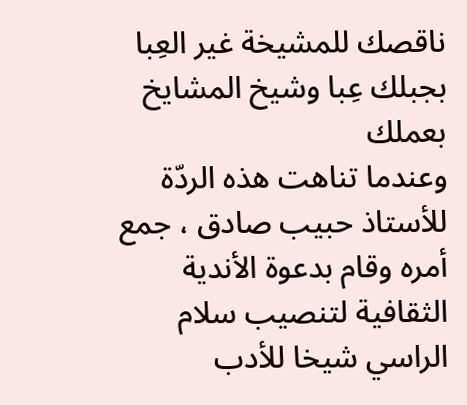ناقصك للمشيخة غير العِبا
بجبلك عِبا وشيخ المشايخ بعملك
وعندما تناهت هذه الردّة للأستاذ حبيب صادق ، جمع أمره وقام بدعوة الأندية الثقافية لتنصيب سلام الراسي شيخا للأدب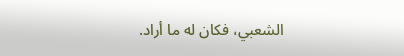الشعبي، فكان له ما أراد.